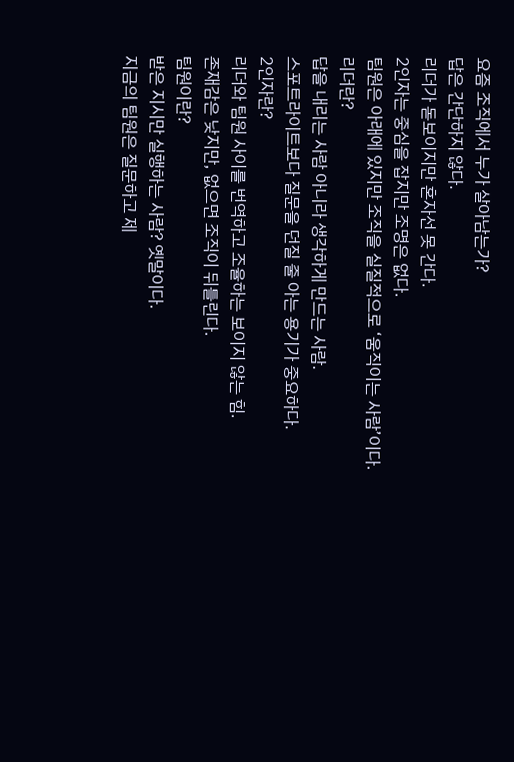요즘 조직에서 누가 살아남는가?
답은 간단하지 않다.
리더가 돋보이지만 혼자선 못 간다.
2인자는 중심을 잡지만 조명은 없다.
팀원은 아래에 있지만 조직을 실질적으로 ‘움직이는 사람’이다.
리더란?
답을 내리는 사람 아니라 생각하게 만드는 사람.
스포트라이트보다 질문을 던질 줄 아는 용기가 중요하다.
2인자란?
리더와 팀원 사이를 번역하고 조율하는 보이지 않는 힘.
존재감은 낮지만, 없으면 조직이 뒤틀린다.
팀원이란?
받은 지시만 실행하는 사람? 옛말이다.
지금의 팀원은 질문하고 제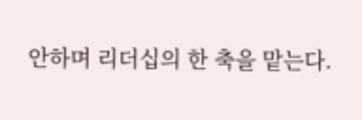안하며 리더십의 한 축을 맡는다.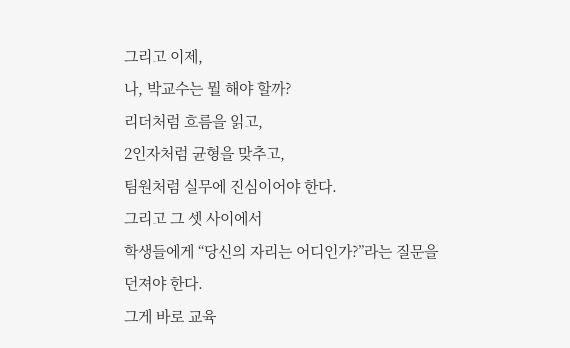그리고 이제,
나, 박교수는 뭘 해야 할까?
리더처럼 흐름을 읽고,
2인자처럼 균형을 맞추고,
팀원처럼 실무에 진심이어야 한다.
그리고 그 셋 사이에서
학생들에게 “당신의 자리는 어디인가?”라는 질문을 던져야 한다.
그게 바로 교육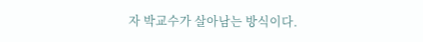자 박교수가 살아남는 방식이다.